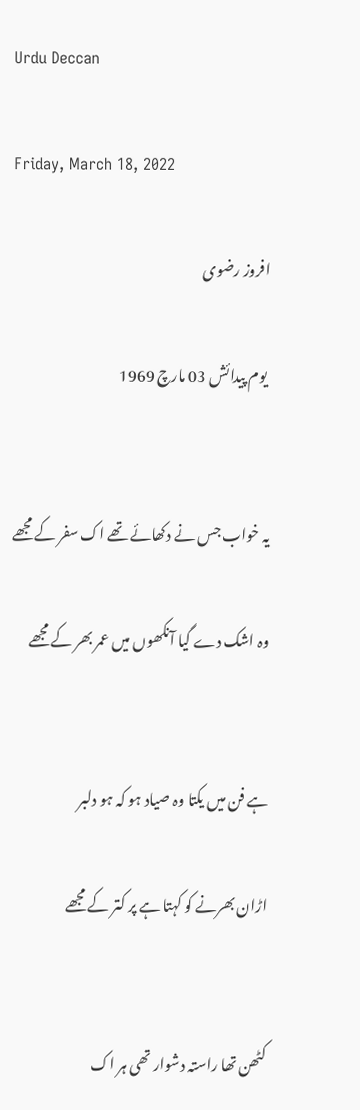Urdu Deccan

Friday, March 18, 2022

افروز رضوی

 یوم پیدائش 03 مارچ 1969


یہ خواب جس نے دکھائے تھے اک سفر کے مجھے

وہ اشک دے گیا آنکھوں میں عمر بھر کے مجھے


ہے فن میں یکتا وہ صیاد ہو کہ ہو دلبر

اڑان بھرنے کو کہتا ہے پر کتر کے مجھے


کٹھن تھا راستہ دشوار تھی ہر اک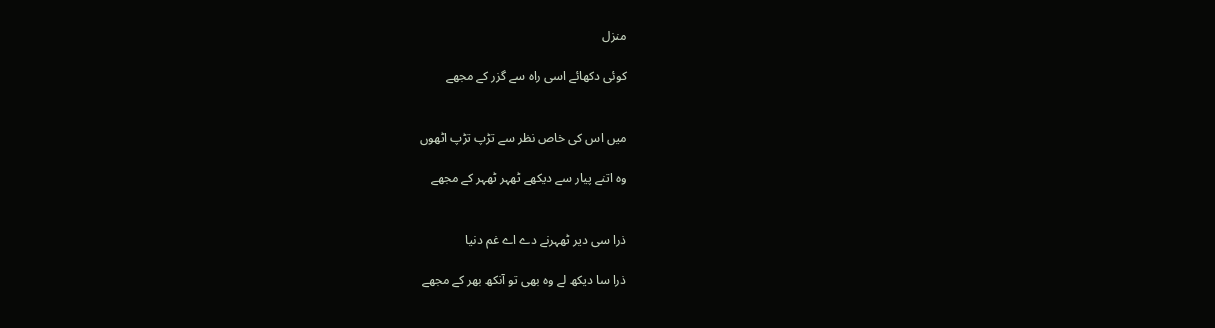منزل

کوئی دکھائے اسی راہ سے گزر کے مجھے


میں اس کی خاص نظر سے تڑپ تڑپ اٹھوں

وہ اتنے پیار سے دیکھے ٹھہر ٹھہر کے مجھے


ذرا سی دیر ٹھہرنے دے اے غم دنیا

ذرا سا دیکھ لے وہ بھی تو آنکھ بھر کے مجھے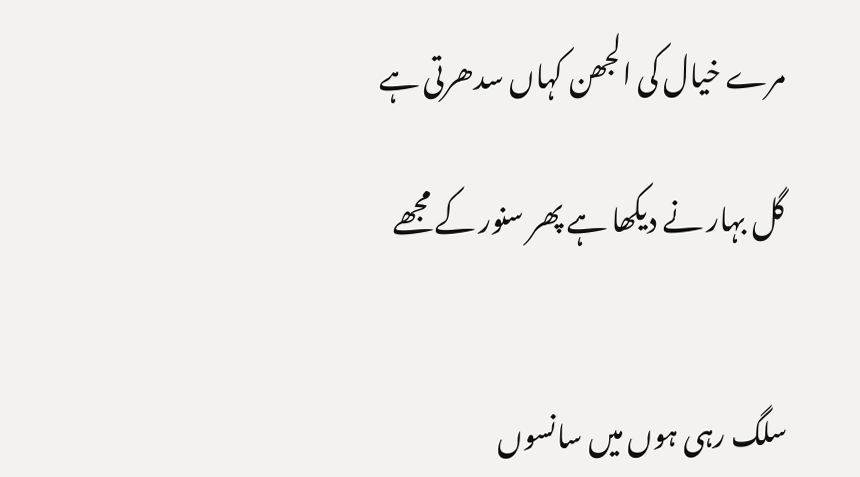مرے خیال کی الجھن کہاں سدھرتی ہے

گل بہار نے دیکھا ہے پھر سنور کے مجھے


سلگ رہی ہوں میں سانسوں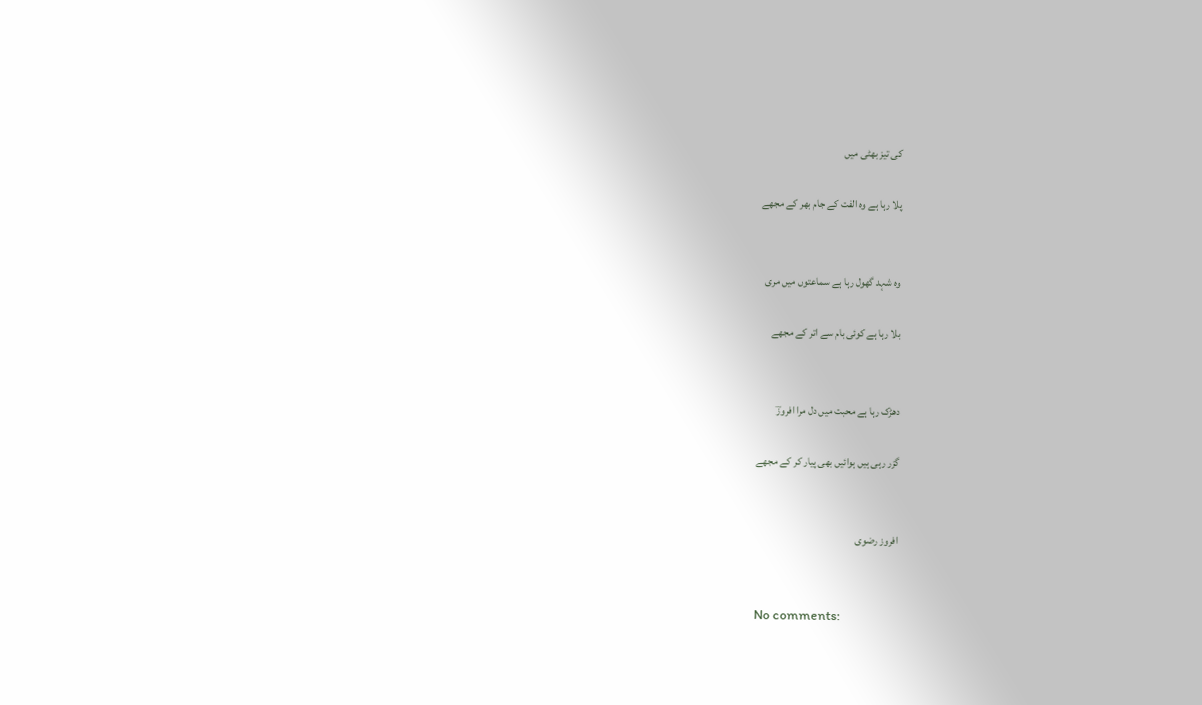کی تیز بھٹی میں

پلا رہا ہے وہ الفت کے جام بھر کے مجھے


وہ شہد گھول رہا ہے سماعتوں میں مری

بلا رہا ہے کوئی بام سے اتر کے مجھے


دھڑک رہا ہے محبت میں دل مرا افروزؔ

گزر رہی ہیں ہوائیں بھی پیار کر کے مجھے


افروز رضوی


No comments: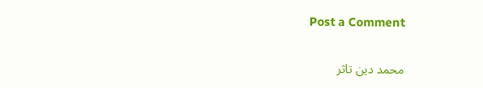Post a Comment

محمد دین تاثر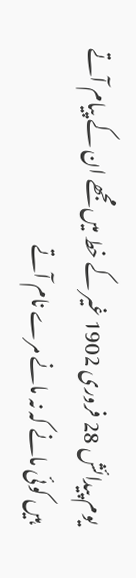یوم پیدائش 28 فروری 1902 غیر کے خط میں مجھے ان کے پیام آتے ہیں کوئی مانے کہ نہ مانے مرے نام آتے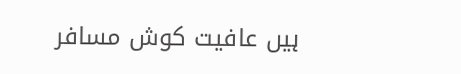ہیں عافیت کوش مسافر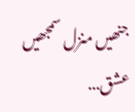جنھیں منزل سمجھیں عشق...